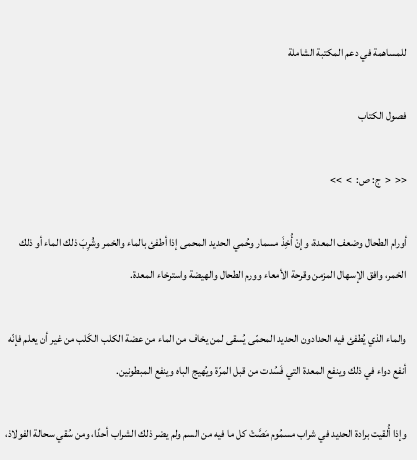للمساهمة في دعم المكتبة الشاملة

فصول الكتاب

<<  <  ج: ص:  >  >>

أورام الطحال وضعف المعدة، وإنْ أُخِذَ مسمار وحُمي الحديد المحمى إذا أطفئ بالماء والخمر وشُرِبَ ذلك الماء أو ذلك الخمر، وافق الإسهال المزمن وقرحة الأمعاء وورم الطحال والهيضة واسترخاء المعدة.

والماء الذي يُطفئ فيه الحدادون الحديد المحمّى يُسقى لمن يخاف من الماء من عضة الكلب الكَلب من غير أن يعلم فإنّه أنفع دواء في ذلك وينفع المعدة التي فَسُدت من قبل المرّة ويُهيج الباه وينفع المبطونين.

وإذا أُلقيت برادة الحديد في شراب مسمُوم مَصَّتْ كل ما فيه من السم ولم يضر ذلك الشراب أحدًا، ومن سُقي سحالة الفولاذ،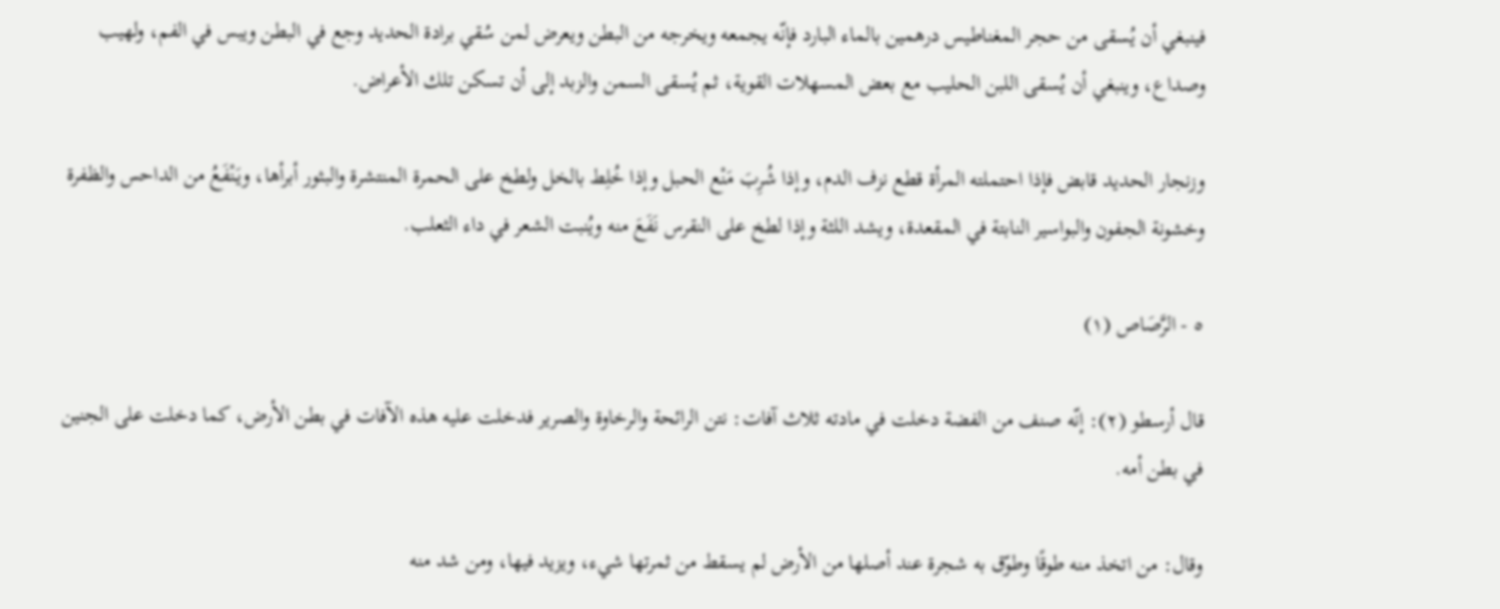فينبغي أن يُسقى من حجر المغناطيس درهمين بالماء البارد فإنّه يجمعه ويخرجه من البطن ويعرض لمن سُقي برادة الحديد وجع في البطن ويبس في الفم، ولهيب وصداع، وينبغي أن يُسقى اللبن الحليب مع بعض المسهلات القوية، ثم يُسقى السمن والزبد إلى أن تسكن تلك الأعراض.

وزنجار الحديد قابض فإذا احتملته المرأة قطع نزف الدم، وإذا شُرِبَ مَنْع الحبل وإذا خُلِط بالخل ولطخ على الحمرة المنتشرة والبثور أبرأها، ويَنْفَعُ من الداحس والظفرة وخشونة الجفون والبواسير النابتة في المقعدة، ويشد اللثة وإذا لطخ على النقرس نَفَعَ منه ويُنبت الشعر في داء الثعلب.

٥ - الرَّصَاص (١)

قال أرسطو (٢): إنّه صنف من الفضة دخلت في مادته ثلاث آفات: نتن الرائحة والرخاوة والصرير فدخلت عليه هذه الآفات في بطن الأرض، كما دخلت على الجنين في بطن أمه.

وقال: من اتخذ منه طوقًا وطوّق به شجرة عند أصلها من الأرض لم يسقط من ثمرتها شيء، ويزيد فيها، ومن شد منه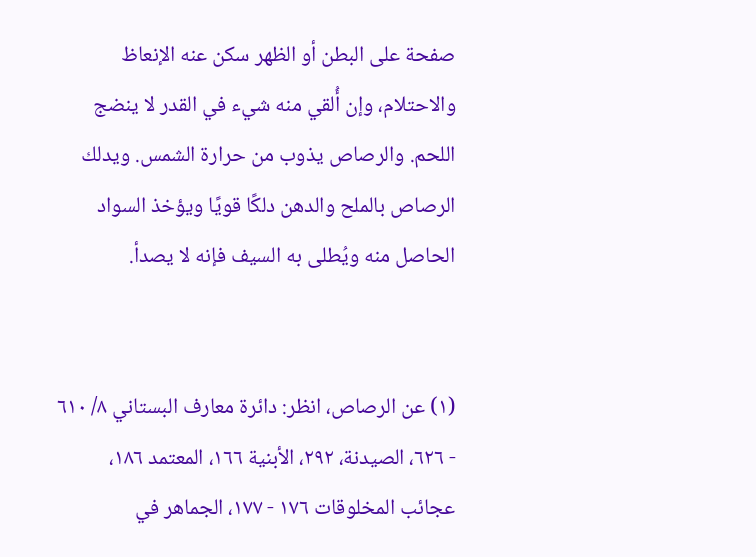صفحة على البطن أو الظهر سكن عنه الإنعاظ والاحتلام، وإن أُلقي منه شيء في القدر لا ينضج اللحم. والرصاص يذوب من حرارة الشمس. ويدلك الرصاص بالملح والدهن دلكًا قويًا ويؤخذ السواد الحاصل منه ويُطلى به السيف فإنه لا يصدأ.


(١) عن الرصاص، انظر: دائرة معارف البستاني ٨/ ٦١٠ - ٦٢٦، الصيدنة، ٢٩٢، الأبنية ١٦٦، المعتمد ١٨٦، عجائب المخلوقات ١٧٦ - ١٧٧، الجماهر في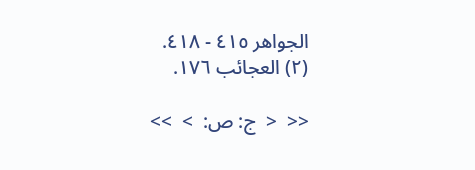الجواهر ٤١٥ - ٤١٨.
(٢) العجائب ١٧٦.

<<  <  ج: ص:  >  >>